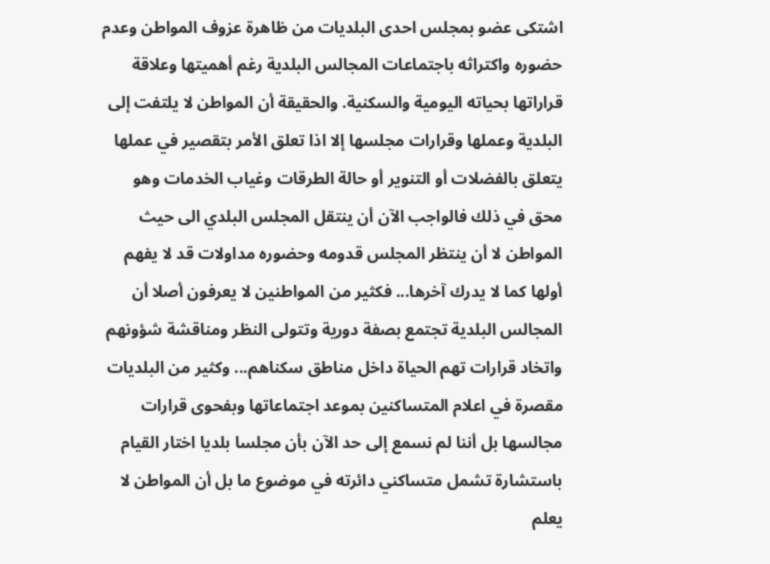اشتكى عضو بمجلس احدى البلديات من ظاهرة عزوف المواطن وعدم حضوره واكتراثه باجتماعات المجالس البلدية رغم أهميتها وعلاقة قراراتها بحياته اليومية والسكنية. والحقيقة أن المواطن لا يلتفت إلى البلدية وعملها وقرارات مجلسها إلا اذا تعلق الأمر بتقصير في عملها يتعلق بالفضلات أو التنوير أو حالة الطرقات وغياب الخدمات وهو محق في ذلك فالواجب الآن أن ينتقل المجلس البلدي الى حيث المواطن لا أن ينتظر المجلس قدومه وحضوره مداولات قد لا يفهم أولها كما لا يدرك آخرها... فكثير من المواطنين لا يعرفون أصلا أن المجالس البلدية تجتمع بصفة دورية وتتولى النظر ومناقشة شؤونهم واتخاد قرارات تهم الحياة داخل مناطق سكناهم... وكثير من البلديات مقصرة في اعلام المتساكنين بموعد اجتماعاتها وبفحوى قرارات مجالسها بل أننا لم نسمع إلى حد الآن بأن مجلسا بلديا اختار القيام باستشارة تشمل متساكني دائرته في موضوع ما بل أن المواطن لا يعلم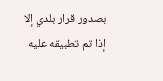بصدور قرار بلدي إلا إذا تم تطبيقه عليه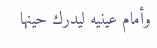وأمام عينيه ليدرك حينها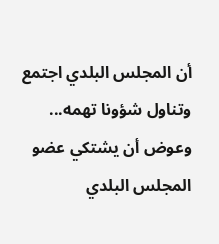أن المجلس البلدي اجتمع وتناول شؤونا تهمه... وعوض أن يشتكي عضو المجلس البلدي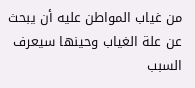من غياب المواطن عليه أن يبحث عن علة الغياب وحينها سيعرف السبب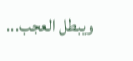ويبطل العجب...